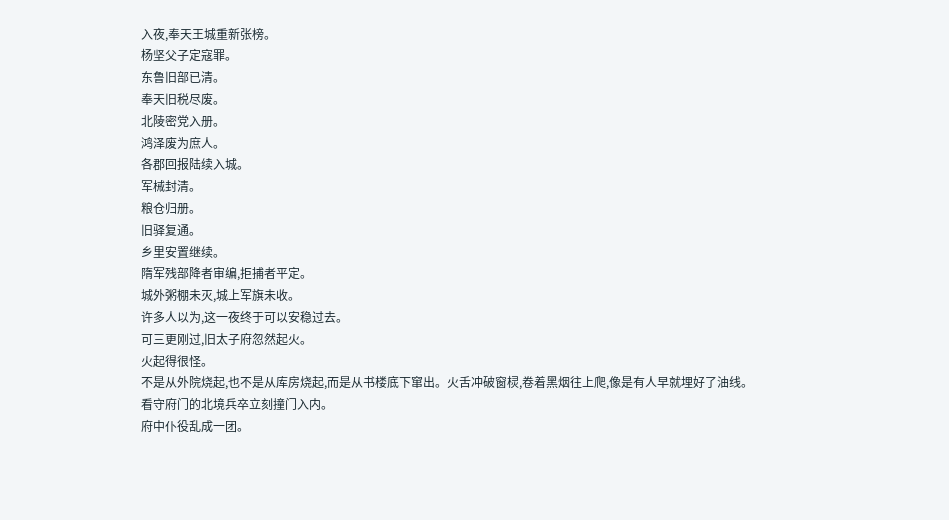入夜,奉天王城重新张榜。
杨坚父子定寇罪。
东鲁旧部已清。
奉天旧税尽废。
北陵密党入册。
鸿泽废为庶人。
各郡回报陆续入城。
军械封清。
粮仓归册。
旧驿复通。
乡里安置继续。
隋军残部降者审编,拒捕者平定。
城外粥棚未灭,城上军旗未收。
许多人以为,这一夜终于可以安稳过去。
可三更刚过,旧太子府忽然起火。
火起得很怪。
不是从外院烧起,也不是从库房烧起,而是从书楼底下窜出。火舌冲破窗棂,卷着黑烟往上爬,像是有人早就埋好了油线。
看守府门的北境兵卒立刻撞门入内。
府中仆役乱成一团。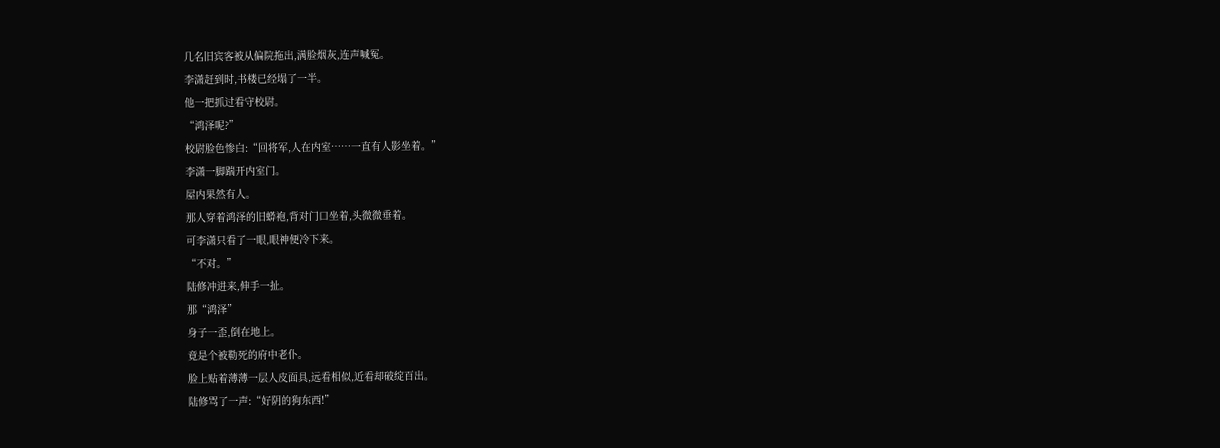几名旧宾客被从偏院拖出,满脸烟灰,连声喊冤。
李潇赶到时,书楼已经塌了一半。
他一把抓过看守校尉。
“鸿泽呢?”
校尉脸色惨白:“回将军,人在内室……一直有人影坐着。”
李潇一脚踹开内室门。
屋内果然有人。
那人穿着鸿泽的旧蟒袍,背对门口坐着,头微微垂着。
可李潇只看了一眼,眼神便冷下来。
“不对。”
陆修冲进来,伸手一扯。
那“鸿泽”
身子一歪,倒在地上。
竟是个被勒死的府中老仆。
脸上贴着薄薄一层人皮面具,远看相似,近看却破绽百出。
陆修骂了一声:“好阴的狗东西!”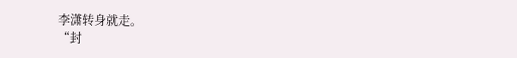李潇转身就走。
“封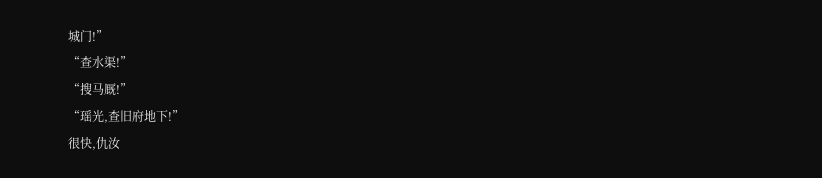城门!”
“查水渠!”
“搜马厩!”
“瑶光,查旧府地下!”
很快,仇汝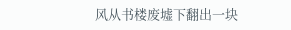风从书楼废墟下翻出一块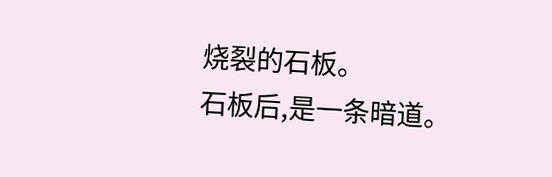烧裂的石板。
石板后,是一条暗道。